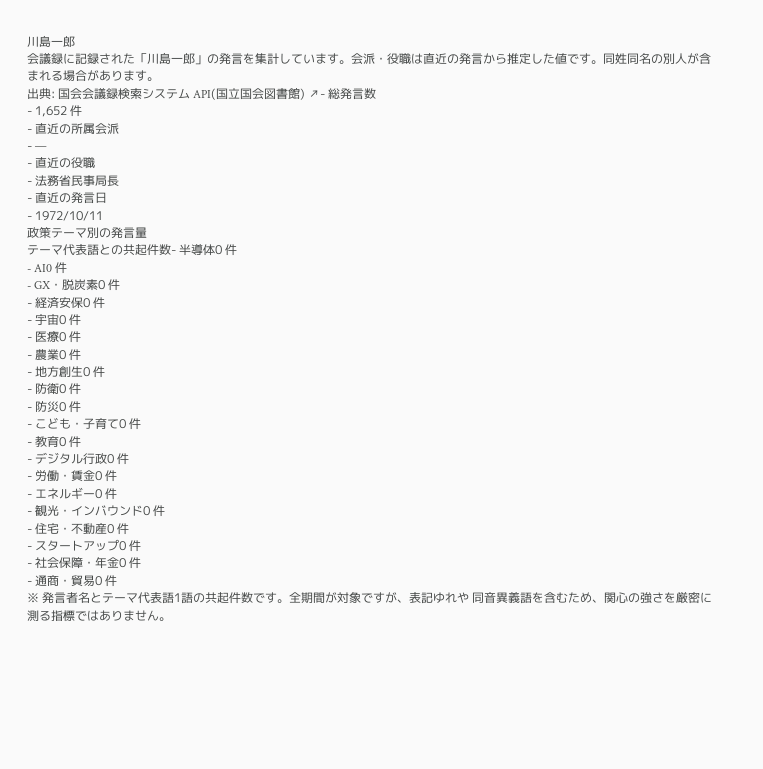川島一郎
会議録に記録された「川島一郎」の発言を集計しています。会派・役職は直近の発言から推定した値です。同姓同名の別人が含まれる場合があります。
出典: 国会会議録検索システム API(国立国会図書館) ↗- 総発言数
- 1,652 件
- 直近の所属会派
- —
- 直近の役職
- 法務省民事局長
- 直近の発言日
- 1972/10/11
政策テーマ別の発言量
テーマ代表語との共起件数- 半導体0 件
- AI0 件
- GX・脱炭素0 件
- 経済安保0 件
- 宇宙0 件
- 医療0 件
- 農業0 件
- 地方創生0 件
- 防衛0 件
- 防災0 件
- こども・子育て0 件
- 教育0 件
- デジタル行政0 件
- 労働・賃金0 件
- エネルギー0 件
- 観光・インバウンド0 件
- 住宅・不動産0 件
- スタートアップ0 件
- 社会保障・年金0 件
- 通商・貿易0 件
※ 発言者名とテーマ代表語1語の共起件数です。全期間が対象ですが、表記ゆれや 同音異義語を含むため、関心の強さを厳密に測る指標ではありません。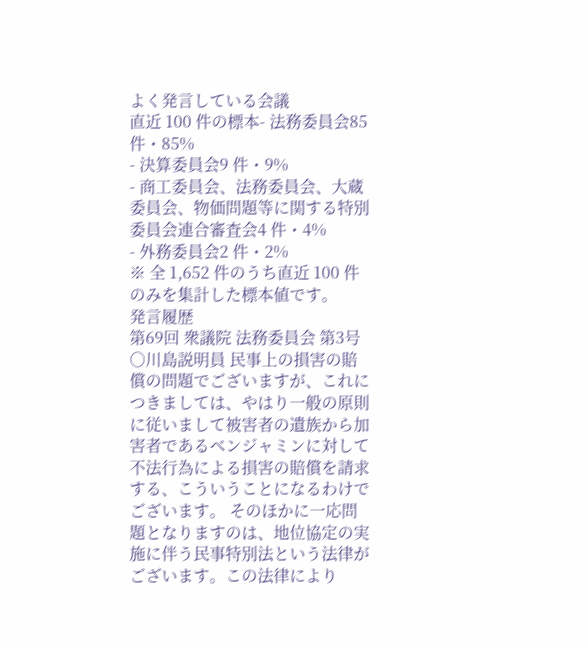よく発言している会議
直近 100 件の標本- 法務委員会85 件・85%
- 決算委員会9 件・9%
- 商工委員会、法務委員会、大蔵委員会、物価問題等に関する特別委員会連合審査会4 件・4%
- 外務委員会2 件・2%
※ 全 1,652 件のうち直近 100 件のみを集計した標本値です。
発言履歴
第69回 衆議院 法務委員会 第3号
○川島説明員 民事上の損害の賠償の問題でございますが、これにつきましては、やはり一般の原則に従いまして被害者の遺族から加害者であるベンジャミンに対して不法行為による損害の賠償を請求する、こういうことになるわけでございます。 そのほかに一応問題となりますのは、地位協定の実施に伴う民事特別法という法律がございます。この法律により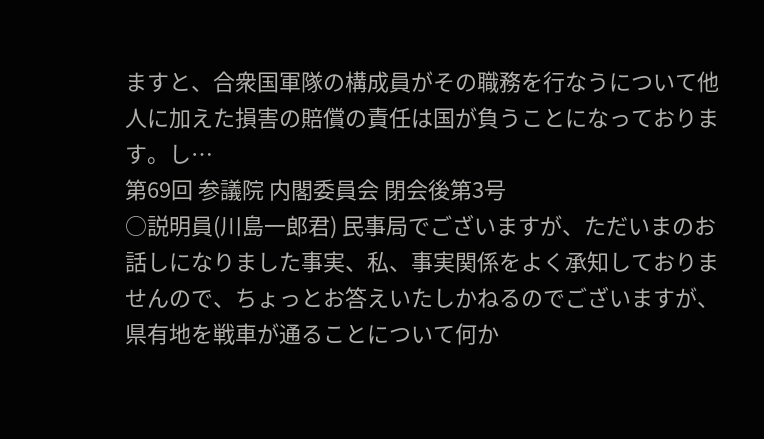ますと、合衆国軍隊の構成員がその職務を行なうについて他人に加えた損害の賠償の責任は国が負うことになっております。し…
第69回 参議院 内閣委員会 閉会後第3号
○説明員(川島一郎君) 民事局でございますが、ただいまのお話しになりました事実、私、事実関係をよく承知しておりませんので、ちょっとお答えいたしかねるのでございますが、県有地を戦車が通ることについて何か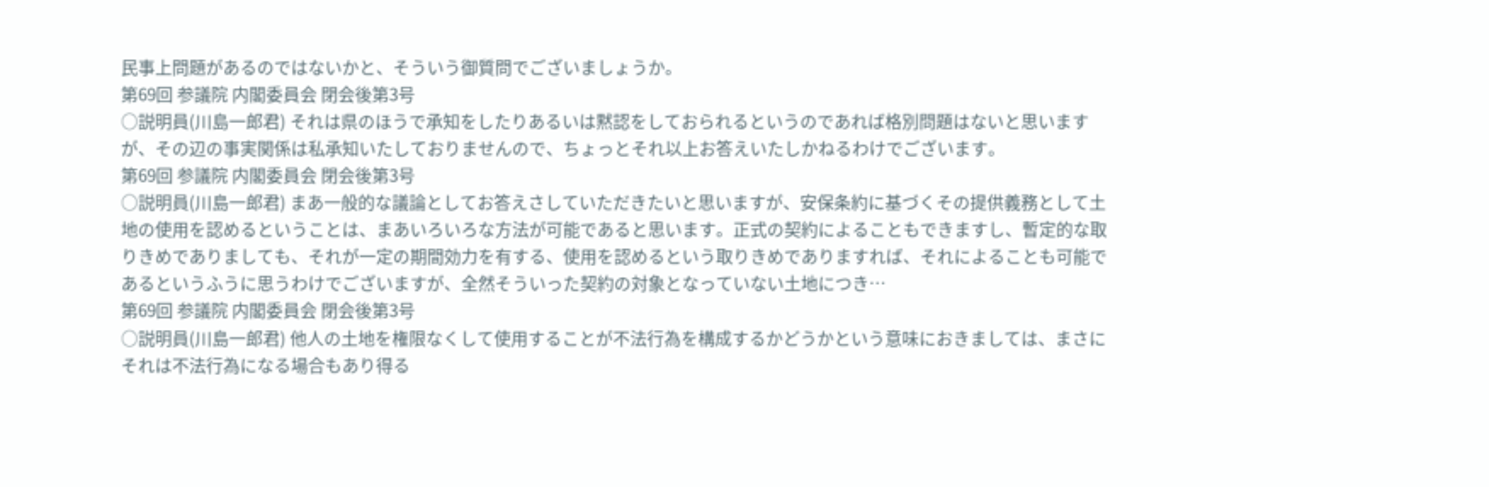民事上問題があるのではないかと、そういう御質問でございましょうか。
第69回 参議院 内閣委員会 閉会後第3号
○説明員(川島一郎君) それは県のほうで承知をしたりあるいは黙認をしておられるというのであれば格別問題はないと思いますが、その辺の事実関係は私承知いたしておりませんので、ちょっとそれ以上お答えいたしかねるわけでございます。
第69回 参議院 内閣委員会 閉会後第3号
○説明員(川島一郎君) まあ一般的な議論としてお答えさしていただきたいと思いますが、安保条約に基づくその提供義務として土地の使用を認めるということは、まあいろいろな方法が可能であると思います。正式の契約によることもできますし、暫定的な取りきめでありましても、それが一定の期間効力を有する、使用を認めるという取りきめでありますれば、それによることも可能であるというふうに思うわけでございますが、全然そういった契約の対象となっていない土地につき…
第69回 参議院 内閣委員会 閉会後第3号
○説明員(川島一郎君) 他人の土地を権限なくして使用することが不法行為を構成するかどうかという意味におきましては、まさにそれは不法行為になる場合もあり得る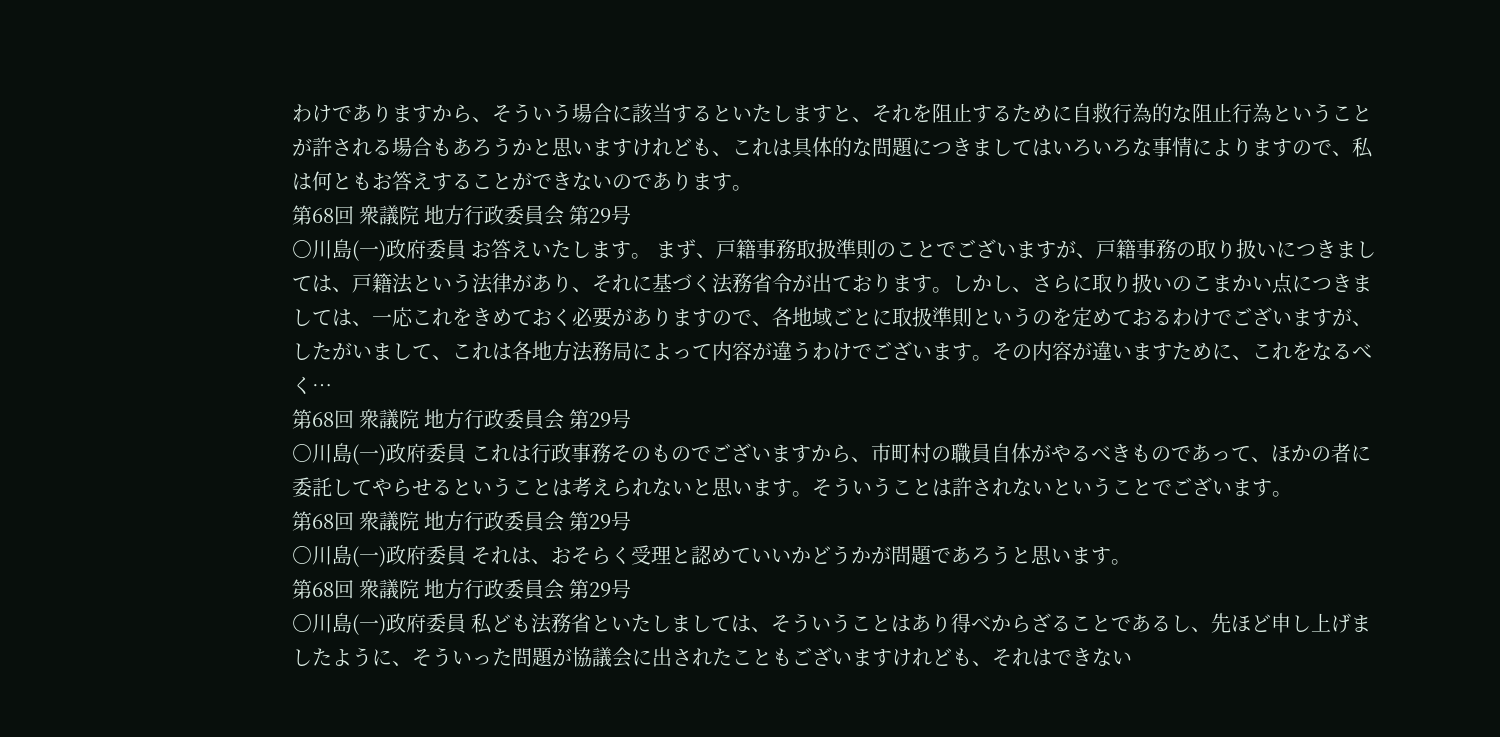わけでありますから、そういう場合に該当するといたしますと、それを阻止するために自救行為的な阻止行為ということが許される場合もあろうかと思いますけれども、これは具体的な問題につきましてはいろいろな事情によりますので、私は何ともお答えすることができないのであります。
第68回 衆議院 地方行政委員会 第29号
○川島(一)政府委員 お答えいたします。 まず、戸籍事務取扱準則のことでございますが、戸籍事務の取り扱いにつきましては、戸籍法という法律があり、それに基づく法務省令が出ております。しかし、さらに取り扱いのこまかい点につきましては、一応これをきめておく必要がありますので、各地域ごとに取扱準則というのを定めておるわけでございますが、したがいまして、これは各地方法務局によって内容が違うわけでございます。その内容が違いますために、これをなるべく…
第68回 衆議院 地方行政委員会 第29号
○川島(一)政府委員 これは行政事務そのものでございますから、市町村の職員自体がやるべきものであって、ほかの者に委託してやらせるということは考えられないと思います。そういうことは許されないということでございます。
第68回 衆議院 地方行政委員会 第29号
○川島(一)政府委員 それは、おそらく受理と認めていいかどうかが問題であろうと思います。
第68回 衆議院 地方行政委員会 第29号
○川島(一)政府委員 私ども法務省といたしましては、そういうことはあり得べからざることであるし、先ほど申し上げましたように、そういった問題が協議会に出されたこともございますけれども、それはできない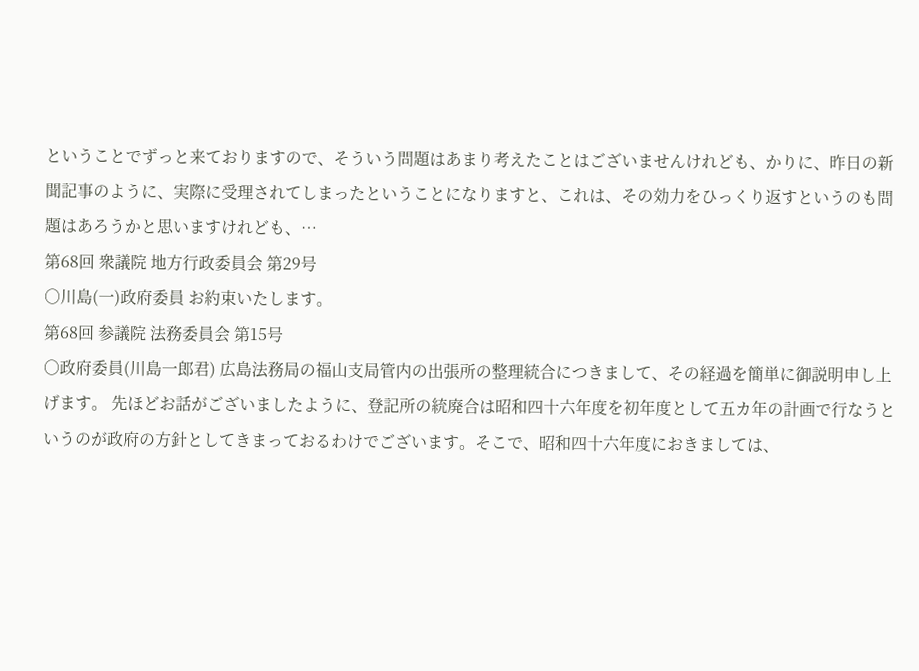ということでずっと来ておりますので、そういう問題はあまり考えたことはございませんけれども、かりに、昨日の新聞記事のように、実際に受理されてしまったということになりますと、これは、その効力をひっくり返すというのも問題はあろうかと思いますけれども、…
第68回 衆議院 地方行政委員会 第29号
○川島(一)政府委員 お約束いたします。
第68回 参議院 法務委員会 第15号
○政府委員(川島一郎君) 広島法務局の福山支局管内の出張所の整理統合につきまして、その経過を簡単に御説明申し上げます。 先ほどお話がございましたように、登記所の統廃合は昭和四十六年度を初年度として五カ年の計画で行なうというのが政府の方針としてきまっておるわけでございます。そこで、昭和四十六年度におきましては、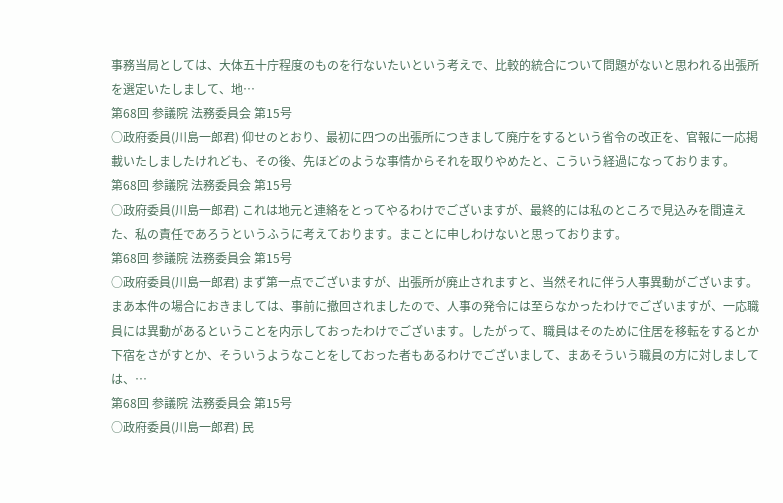事務当局としては、大体五十庁程度のものを行ないたいという考えで、比較的統合について問題がないと思われる出張所を選定いたしまして、地…
第68回 参議院 法務委員会 第15号
○政府委員(川島一郎君) 仰せのとおり、最初に四つの出張所につきまして廃庁をするという省令の改正を、官報に一応掲載いたしましたけれども、その後、先ほどのような事情からそれを取りやめたと、こういう経過になっております。
第68回 参議院 法務委員会 第15号
○政府委員(川島一郎君) これは地元と連絡をとってやるわけでございますが、最終的には私のところで見込みを間違えた、私の責任であろうというふうに考えております。まことに申しわけないと思っております。
第68回 参議院 法務委員会 第15号
○政府委員(川島一郎君) まず第一点でございますが、出張所が廃止されますと、当然それに伴う人事異動がございます。まあ本件の場合におきましては、事前に撤回されましたので、人事の発令には至らなかったわけでございますが、一応職員には異動があるということを内示しておったわけでございます。したがって、職員はそのために住居を移転をするとか下宿をさがすとか、そういうようなことをしておった者もあるわけでございまして、まあそういう職員の方に対しましては、…
第68回 参議院 法務委員会 第15号
○政府委員(川島一郎君) 民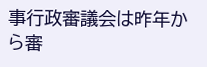事行政審議会は昨年から審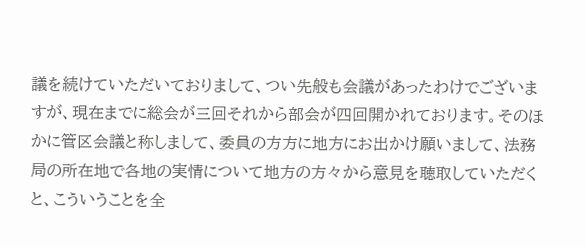議を続けていただいておりまして、つい先般も会議があったわけでございますが、現在までに総会が三回それから部会が四回開かれております。そのほかに管区会議と称しまして、委員の方方に地方にお出かけ願いまして、法務局の所在地で各地の実情について地方の方々から意見を聴取していただくと、こういうことを全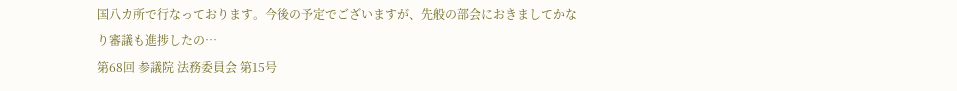国八カ所で行なっております。今後の予定でございますが、先般の部会におきましてかなり審議も進捗したの…
第68回 参議院 法務委員会 第15号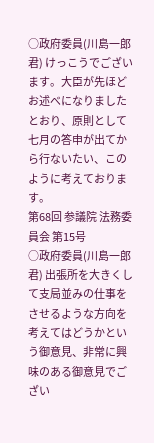○政府委員(川島一郎君) けっこうでございます。大臣が先ほどお述べになりましたとおり、原則として七月の答申が出てから行ないたい、このように考えております。
第68回 参議院 法務委員会 第15号
○政府委員(川島一郎君) 出張所を大きくして支局並みの仕事をさせるような方向を考えてはどうかという御意見、非常に興味のある御意見でござい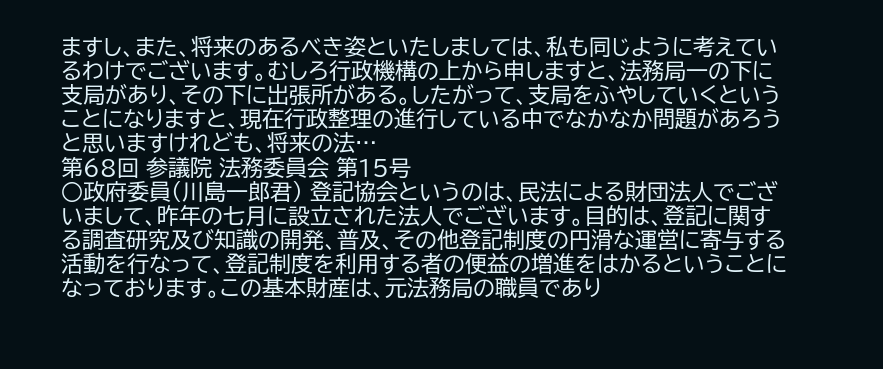ますし、また、将来のあるべき姿といたしましては、私も同じように考えているわけでございます。むしろ行政機構の上から申しますと、法務局一の下に支局があり、その下に出張所がある。したがって、支局をふやしていくということになりますと、現在行政整理の進行している中でなかなか問題があろうと思いますけれども、将来の法…
第68回 参議院 法務委員会 第15号
○政府委員(川島一郎君) 登記協会というのは、民法による財団法人でございまして、昨年の七月に設立された法人でございます。目的は、登記に関する調査研究及び知識の開発、普及、その他登記制度の円滑な運営に寄与する活動を行なって、登記制度を利用する者の便益の増進をはかるということになっております。この基本財産は、元法務局の職員であり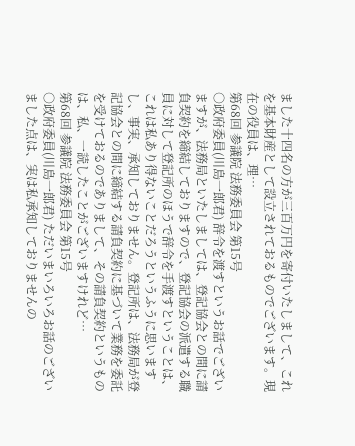ました十四名の方が三百万円を寄付いたしまして、これを基本財産として設立されておるものでございます。現在の役員は、理…
第68回 参議院 法務委員会 第15号
○政府委員(川島一郎君) 辞令を渡すというお話でございますが、法務局といたしましては、登記協会との間に請負契約を締結しておりますので、登記協会の派遣する職員に対して登記所のほうで辞令を手渡すということは、これは私あり得ないことだろうというふうに思いますし、事実、承知しておりません。登記所は、法務局が登記協会との間に締結する請負契約に基づいて業務を委託を受けておるのでありまして、その請負契約というものは、私、一読したことがございますけれど…
第68回 参議院 法務委員会 第15号
○政府委員(川島一郎君) ただいまいろいろお話のございました点は、実は私承知しておりませんの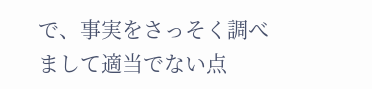で、事実をさっそく調べまして適当でない点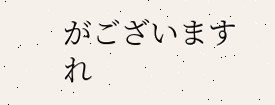がございますれ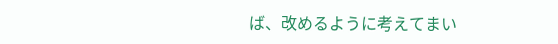ば、改めるように考えてまい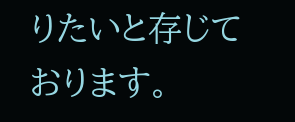りたいと存じております。